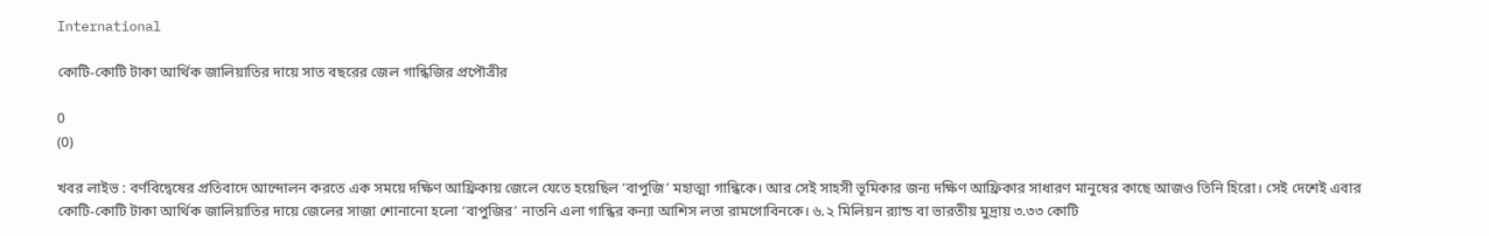International

কোটি-কোটি টাকা আর্থিক জালিয়াতির দায়ে সাত বছরের জেল গান্ধিজির প্রপৌত্রীর

0
(0)

খবর লাইভ : বর্ণবিদ্বেষের প্রতিবাদে আন্দোলন করতে এক সময়ে দক্ষিণ আফ্রিকায় জেলে যেতে হয়েছিল ‘বাপুজি’ মহাত্মা গান্ধিকে। আর সেই সাহসী ভূমিকার জন্য দক্ষিণ আফ্রিকার সাধারণ মানুষের কাছে আজও তিনি হিরো। সেই দেশেই এবার কোটি-কোটি টাকা আর্থিক জালিয়াতির দায়ে জেলের সাজা শোনানো হলো ‘বাপুজির’ নাতনি এলা গান্ধির কন্যা আশিস লতা রামগোবিনকে। ৬.২ মিলিয়ন র‍্যান্ড বা ভারতীয় মুদ্রায় ৩.৩৩ কোটি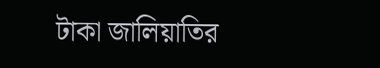টাকা জালিয়াতির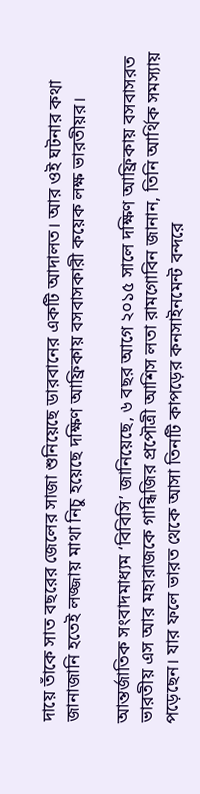দায়ে তাঁকে সাত বছরের জেলের সাজা শুনিয়েছে ডারবানের একটি আদালত। আর ওই ঘটনার কথা জানাজানি হতেই লজ্জায় মাথা নিচু হয়েছে দক্ষিণ আফ্রিকায় বসবাসকারী কয়েক লক্ষ ভারতীয়র।

আন্তর্জাতিক সংবাদমাধ্যম ‘বিবিসি’ জানিয়েছে, ৬ বছর আগে ২০১৫ সালে দক্ষিণ আফ্রিকায় বসবাসরত ভারতীয় এস আর মহারাজকে গান্ধিজির প্রপৌত্রী আশিস লতা রামগোবিন জানান, তিনি আর্থিক সমস্যায় পড়েছেন। যার ফলে ভারত থেকে আসা তিনটি কাপড়ের কনসাইনমেন্ট বন্দরে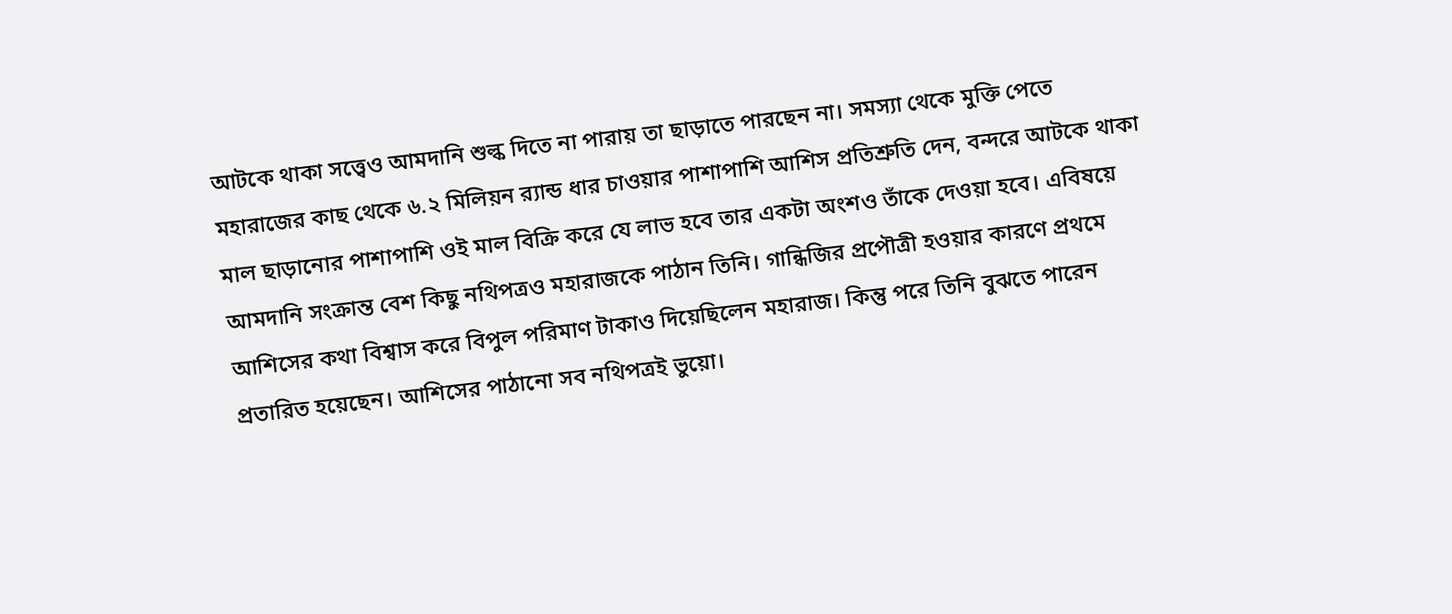আটকে থাকা সত্ত্বেও আমদানি শুল্ক দিতে না পারায় তা ছাড়াতে পারছেন না। সমস্যা থেকে মুক্তি পেতে মহারাজের কাছ থেকে ৬.২ মিলিয়ন র‍্যান্ড ধার চাওয়ার পাশাপাশি আশিস প্রতিশ্রুতি দেন, বন্দরে আটকে থাকা মাল ছাড়ানোর পাশাপাশি ওই মাল বিক্রি করে যে লাভ হবে তার একটা অংশও তাঁকে দেওয়া হবে। এবিষয়ে আমদানি সংক্রান্ত বেশ কিছু নথিপত্রও মহারাজকে পাঠান তিনি। গান্ধিজির প্রপৌত্রী হওয়ার কারণে প্রথমে আশিসের কথা বিশ্বাস করে বিপুল পরিমাণ টাকাও দিয়েছিলেন মহারাজ। কিন্তু পরে তিনি বুঝতে পারেন প্রতারিত হয়েছেন। আশিসের পাঠানো সব নথিপত্রই ভুয়ো।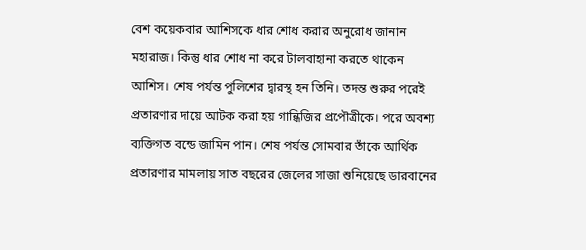বেশ কয়েকবার আশিসকে ধার শোধ করার অনুরোধ জানান মহারাজ। কিন্তু ধার শোধ না করে টালবাহানা করতে থাকেন আশিস। শেষ পর্যন্ত পুলিশের দ্বারস্থ হন তিনি। তদন্ত শুরুর পরেই প্রতারণার দায়ে আটক করা হয় গান্ধিজির প্রপৌত্রীকে। পরে অবশ্য ব্যক্তিগত বন্ডে জামিন পান। শেষ পর্যন্ত সোমবার তাঁকে আর্থিক প্রতারণার মামলায় সাত বছরের জেলের সাজা শুনিয়েছে ডারবানের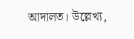আদালত। উল্লেখ্য,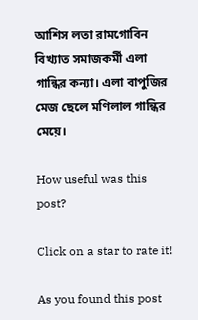আশিস লতা রামগোবিন বিখ্যাত সমাজকর্মী এলা গান্ধির কন্যা। এলা বাপুজির মেজ ছেলে মণিলাল গান্ধির মেয়ে।

How useful was this post?

Click on a star to rate it!

As you found this post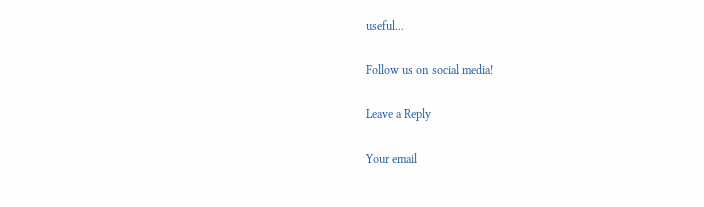useful...

Follow us on social media!

Leave a Reply

Your email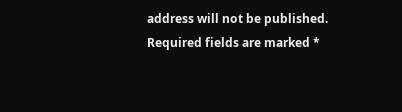address will not be published. Required fields are marked *